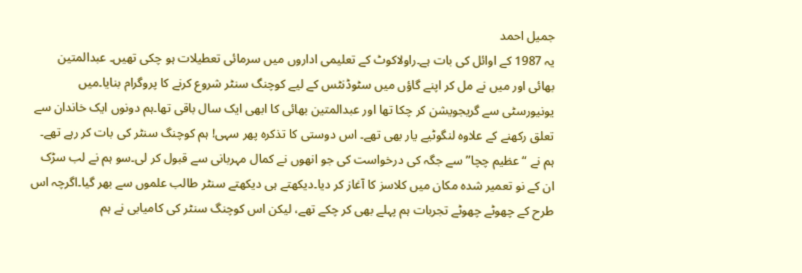جمیل احمد
یہ 1987 کے اوائل کی بات ہے۔راولاکوٹ کے تعلیمی اداروں میں سرمائی تعطیلات ہو چکی تھیں۔ عبدالمتین بھائی اور میں نے مل کر اپنے گاؤں میں سٹوڈنٹس کے لیے کوچنگ سنٹر شروع کرنے کا پروگرام بنایا۔میں یونیورسٹی سے گریجویشن کر چکا تھا اور عبدالمتین بھائی کا ابھی ایک سال باقی تھا۔ہم دونوں ایک خاندان سے تعلق رکھنے کے علاوہ لنگوٹیے یار بھی تھے۔ اس دوستی کا تذکرہ پھر سہی! ہم کوچنگ سنٹر کی بات کر رہے تھے۔ ہم نے “عظیم چچا” سے جگہ کی درخواست کی جو انھوں نے کمال مہربانی سے قبول کر لی۔سو ہم نے لب سڑک ان کے نو تعمیر شدہ مکان میں کلاسز کا آغاز کر دیا۔دیکھتے ہی دیکھتے سنٹر طالب علموں سے بھر گیا۔اگرچہ اس طرح کے چھوٹے چھوٹے تجربات ہم پہلے بھی کر چکے تھے، لیکن اس کوچنگ سنٹر کی کامیابی نے ہم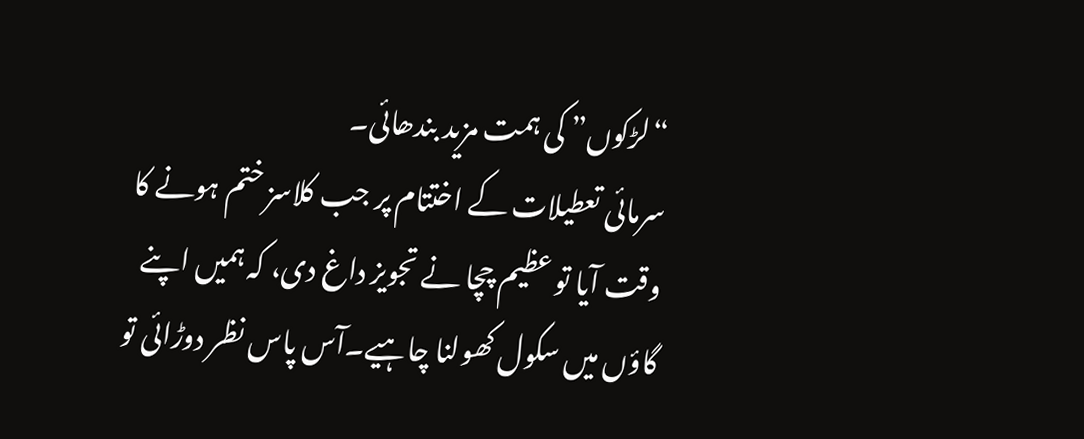“لڑکوں” کی ہمت مزید بندھائی۔
سرمائی تعطیلات کے اختتام پر جب کلاسز ختم ہونے کا وقت آیا تو عظیم چچا نے تجویز داغ دی، کہ ہمیں اپنے گاؤں میں سکول کھولنا چاہیے۔آس پاس نظر دوڑائی تو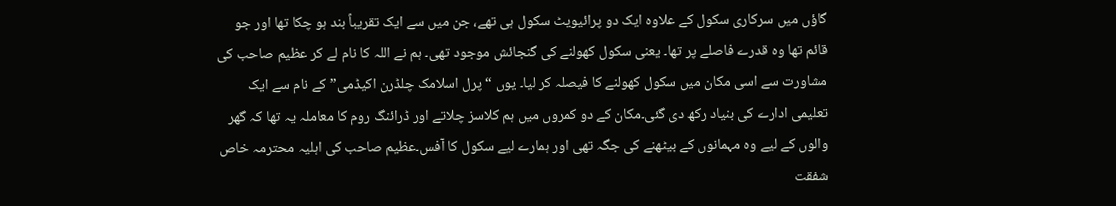گاؤں میں سرکاری سکول کے علاوہ ایک دو پرائیویٹ سکول ہی تھے، جن میں سے ایک تقریباً بند ہو چکا تھا اور جو قائم تھا وہ قدرے فاصلے پر تھا۔ یعنی سکول کھولنے کی گنجائش موجود تھی۔ ہم نے اللہ کا نام لے کر عظیم صاحب کی مشاورت سے اسی مکان میں سکول کھولنے کا فیصلہ کر لیا۔ یوں “پرل اسلامک چلڈرن اکیڈمی” کے نام سے ایک تعلیمی ادارے کی بنیاد رکھ دی گئی۔مکان کے دو کمروں میں ہم کلاسز چلاتے اور ڈرائنگ روم کا معاملہ یہ تھا کہ گھر والوں کے لیے وہ مہمانوں کے بیٹھنے کی جگہ تھی اور ہمارے لیے سکول کا آفس۔عظیم صاحب کی اہلیہ محترمہ خاص شفقت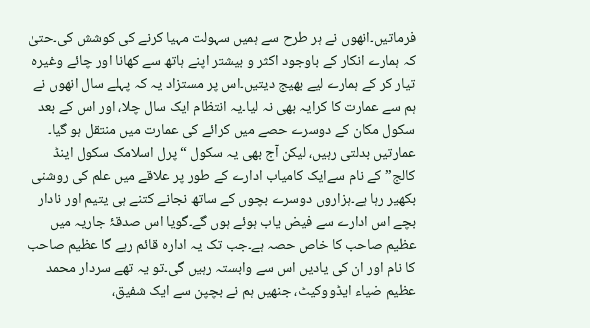فرماتیں۔انھوں نے ہر طرح سے ہمیں سہولت مہیا کرنے کی کوشش کی۔حتیٰ کہ ہمارے انکار کے باوجود اکثر و بیشتر اپنے ہاتھ سے کھانا اور چائے وغیرہ تیار کر کے ہمارے لیے بھیج دیتیں۔اس پر مستزاد یہ کہ پہلے سال انھوں نے ہم سے عمارت کا کرایہ بھی نہ لیا۔یہ انتظام ایک سال چلا، اور اس کے بعد سکول مکان کے دوسرے حصے میں کرائے کی عمارت میں منتقل ہو گیا۔
عمارتیں بدلتی رہیں، لیکن آج بھی یہ سکول “پرل اسلامک سکول اینڈ کالج” کے نام سےایک کامیاب ادارے کے طور پر علاقے میں علم کی روشنی بکھیر رہا ہے۔ہزاروں دوسرے بچوں کے ساتھ نجانے کتنے ہی یتیم اور نادار بچے اس ادارے سے فیض یاب ہوئے ہوں گے۔گویا اس صدقۂ جاریہ میں عظیم صاحب کا خاص حصہ ہے۔جب تک یہ ادارہ قائم رہے گا عظیم صاحب کا نام اور ان کی یادیں اس سے وابستہ رہیں گی۔تو یہ تھے سردار محمد عظیم ضیاء ایڈووکیٹ، جنھیں ہم نے بچپن سے ایک شفیق،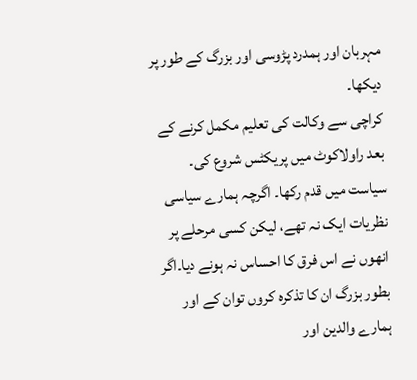مہربان اور ہمدرد پڑوسی اور بزرگ کے طور پر دیکھا۔
کراچی سے وکالت کی تعلیم مکمل کرنے کے بعد راولاکوٹ میں پریکٹس شروع کی۔ سیاست میں قدم رکھا۔ اگرچہ ہمارے سیاسی نظریات ایک نہ تھے، لیکن کسی مرحلے پر انھوں نے اس فرق کا احساس نہ ہونے دیا۔اگر بطور بزرگ ان کا تذکرہ کروں توان کے اور ہمارے والدین اور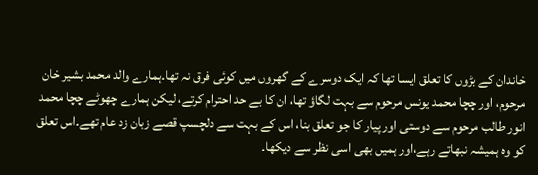خاندان کے بڑوں کا تعلق ایسا تھا کہ ایک دوسرے کے گھروں میں کوئی فرق نہ تھا۔ہمارے والد محمد بشیر خان مرحوم، اور چچا محمد یونس مرحوم سے بہت لگاؤ تھا، ان کا بے حد احترام کرتے، لیکن ہمارے چھوٹے چچا محمد انور طالب مرحوم سے دوستی اور پیار کا جو تعلق بنا، اس کے بہت سے دلچسپ قصے زبان زد عام تھے۔اس تعلق کو وہ ہمیشہ نبھاتے رہے،اور ہمیں بھی اسی نظر سے دیکھا۔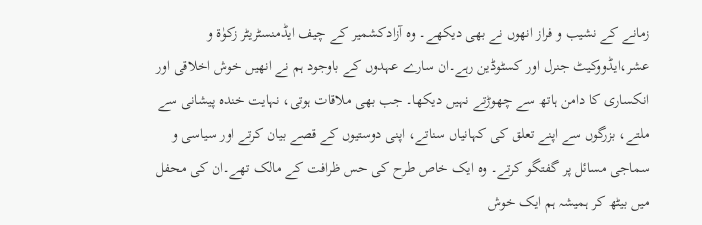زمانے کے نشیب و فراز انھوں نے بھی دیکھے۔ وہ آزادکشمیر کے چیف ایڈمنسٹریٹر زکوٰۃ و عشر،ایڈووکیٹ جنرل اور کسٹوڈین رہے۔ان سارے عہدوں کے باوجود ہم نے انھیں خوش اخلاقی اور انکساری کا دامن ہاتھ سے چھوڑتے نہیں دیکھا۔ جب بھی ملاقات ہوتی، نہایت خندہ پیشانی سے ملتے، بزرگوں سے اپنے تعلق کی کہانیاں سناتے، اپنی دوستیوں کے قصے بیان کرتے اور سیاسی و سماجی مسائل پر گفتگو کرتے۔ وہ ایک خاص طرح کی حس ظرافت کے مالک تھے۔ان کی محفل میں بیٹھ کر ہمیشہ ہم ایک خوش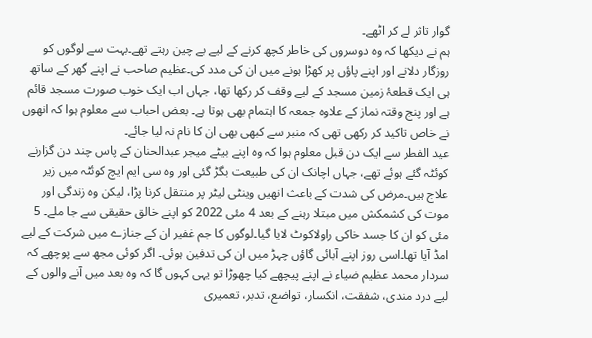گوار تاثر لے کر اٹھے۔
ہم نے دیکھا کہ وہ دوسروں کی خاطر کچھ کرنے کے لیے بے چین رہتے تھے۔بہت سے لوگوں کو روزگار دلانے اور اپنے پاؤں پر کھڑا ہونے میں ان کی مدد کی۔عظیم صاحب نے اپنے گھر کے ساتھ ہی ایک قطعۂ زمین مسجد کے لیے وقف کر رکھا تھا، جہاں اب ایک خوب صورت مسجد قائم ہے اور پنج وقتہ نماز کے علاوہ جمعہ کا اہتمام بھی ہوتا ہے۔ بعض احباب سے معلوم ہوا کہ انھوں نے خاص تاکید کر رکھی تھی کہ منبر سے کبھی بھی ان کا نام نہ لیا جائے۔
عید الفطر سے ایک دن قبل معلوم ہوا کہ وہ اپنے بیٹے میجر عبدالحنان کے پاس چند دن گزارنے کوئٹہ گئے ہوئے تھے، جہاں اچانک ان کی طبیعت بگڑ گئی اور وہ سی ایم ایچ کوئٹہ میں زیر علاج ہیں۔مرض کی شدت کے باعث انھیں وینٹی لیٹر پر منتقل کرنا پڑا، لیکن وہ زندگی اور موت کی کشمکش میں مبتلا رہنے کے بعد 4 مئی 2022 کو اپنے خالق حقیقی سے جا ملے۔ 5 مئی کو ان کا جسد خاکی راولاکوٹ لایا گیا۔لوگوں کا جم غفیر ان کے جنازے میں شرکت کے لیے امڈ آیا تھا۔اسی روز اپنے آبائی گاؤں چہڑ میں ان کی تدفین ہوئی۔ اگر کوئی مجھ سے پوچھے کہ سردار محمد عظیم ضیاء نے اپنے پیچھے کیا چھوڑا تو یہی کہوں گا کہ وہ بعد میں آنے والوں کے لیے درد مندی، شفقت، انکسار، تواضع، تدبر، تعمیری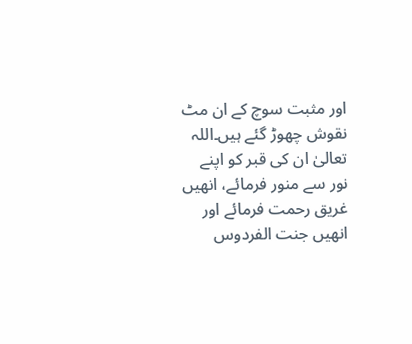اور مثبت سوچ کے ان مٹ نقوش چھوڑ گئے ہیں۔اللہ تعالیٰ ان کی قبر کو اپنے نور سے منور فرمائے، انھیں غریق رحمت فرمائے اور انھیں جنت الفردوس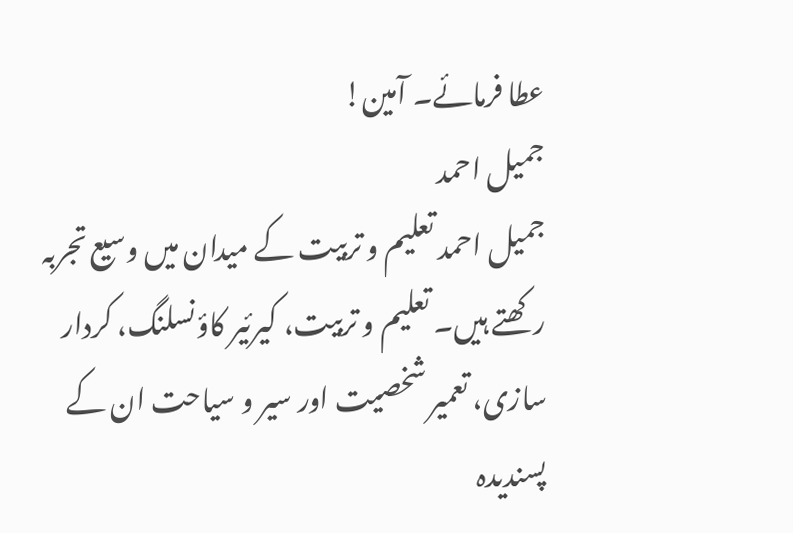عطا فرمائے۔ آمین!
جمیل احمد
جمیل احمد تعلیم و تربیت کے میدان میں وسیع تجربہ رکھتے ہیں۔ تعلیم و تربیت، کیرئیر کاؤنسلنگ، کردار سازی، تعمیر شخصیت اور سیر و سیاحت ان کے پسندیدہ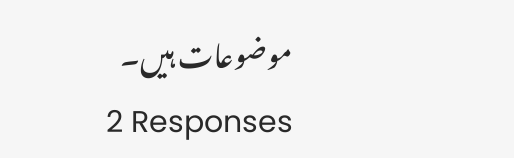موضوعات ہیں۔
2 Responses